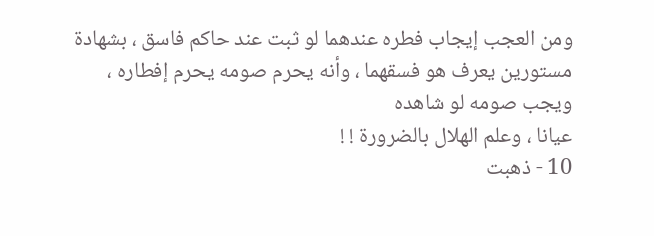ومن العجب إيجاب فطره عندهما لو ثبت عند حاكم فاسق ، بشهادة
مستورين يعرف هو فسقهما ، وأنه يحرم صومه يحرم إفطاره ، ويجب صومه لو شاهده
عيانا ، وعلم الهلال بالضرورة ! !
10 - ذهبت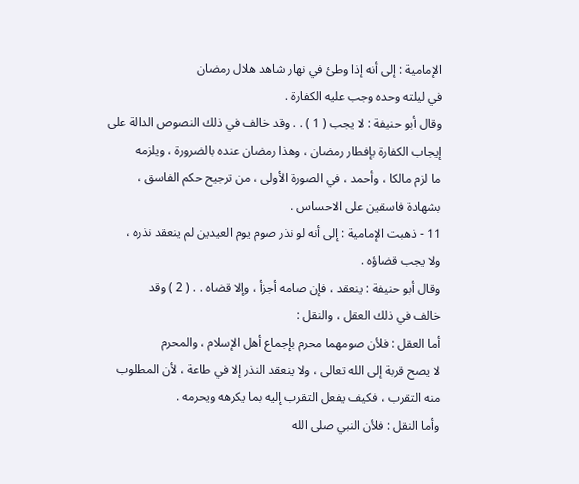الإمامية : إلى أنه إذا وطئ في نهار شاهد هلال رمضان
في ليلته وحده وجب عليه الكفارة .
وقال أبو حنيفة : لا يجب ( 1 ) . . وقد خالف في ذلك النصوص الدالة على
إيجاب الكفارة بإفطار رمضان ، وهذا رمضان عنده بالضرورة ، ويلزمه
ما لزم مالكا ، وأحمد ، في الصورة الأولى ، من ترجيح حكم الفاسق ،
بشهادة فاسقين على الاحساس .
11 - ذهبت الإمامية : إلى أنه لو نذر صوم يوم العيدين لم ينعقد نذره ،
ولا يجب قضاؤه .
وقال أبو حنيفة : ينعقد ، فإن صامه أجزأ ، وإلا قضاه . . ( 2 ) وقد
خالف في ذلك العقل ، والنقل :
أما العقل : فلأن صومهما محرم بإجماع أهل الإسلام ، والمحرم
لا يصح قربة إلى الله تعالى ، ولا ينعقد النذر إلا في طاعة ، لأن المطلوب
منه التقرب ، فكيف يفعل التقرب إليه بما يكرهه ويحرمه .
وأما النقل : فلأن النبي صلى الله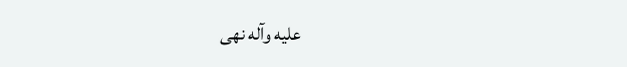عليه وآله نهى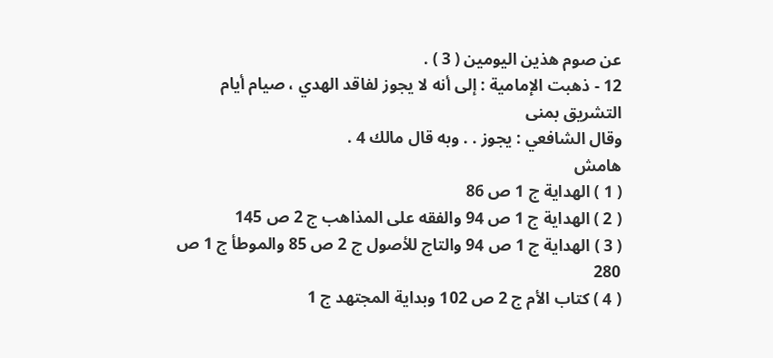عن صوم هذين اليومين ( 3 ) .
12 - ذهبت الإمامية : إلى أنه لا يجوز لفاقد الهدي ، صيام أيام
التشريق بمنى
وقال الشافعي : يجوز . . وبه قال مالك 4 .
هامش
( 1 ) الهداية ج 1 ص 86
( 2 ) الهداية ج 1 ص 94 والفقه على المذاهب ج 2 ص 145
( 3 ) الهداية ج 1 ص 94 والتاج للأصول ج 2 ص 85 والموطأ ج 1 ص 280
( 4 ) كتاب الأم ج 2 ص 102 وبداية المجتهد ج 1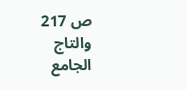ص 217 والتاج الجامع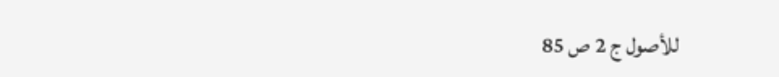للأصول ج 2 ص 85